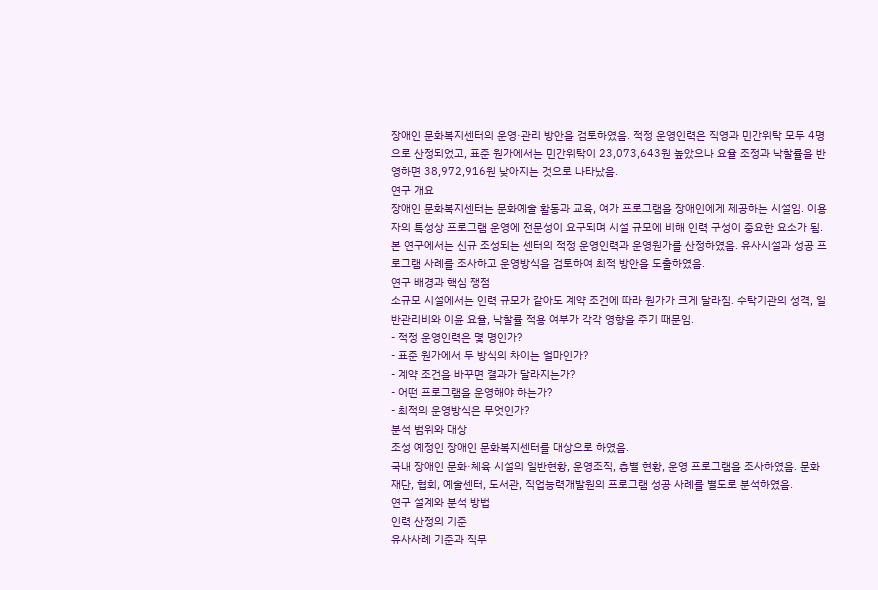장애인 문화복지센터의 운영·관리 방안을 검토하였음. 적정 운영인력은 직영과 민간위탁 모두 4명으로 산정되었고, 표준 원가에서는 민간위탁이 23,073,643원 높았으나 요율 조정과 낙찰률을 반영하면 38,972,916원 낮아지는 것으로 나타났음.
연구 개요
장애인 문화복지센터는 문화예술 활동과 교육, 여가 프로그램을 장애인에게 제공하는 시설임. 이용자의 특성상 프로그램 운영에 전문성이 요구되며 시설 규모에 비해 인력 구성이 중요한 요소가 됨.
본 연구에서는 신규 조성되는 센터의 적정 운영인력과 운영원가를 산정하였음. 유사시설과 성공 프로그램 사례를 조사하고 운영방식을 검토하여 최적 방안을 도출하였음.
연구 배경과 핵심 쟁점
소규모 시설에서는 인력 규모가 같아도 계약 조건에 따라 원가가 크게 달라짐. 수탁기관의 성격, 일반관리비와 이윤 요율, 낙찰률 적용 여부가 각각 영향을 주기 때문임.
- 적정 운영인력은 몇 명인가?
- 표준 원가에서 두 방식의 차이는 얼마인가?
- 계약 조건을 바꾸면 결과가 달라지는가?
- 어떤 프로그램을 운영해야 하는가?
- 최적의 운영방식은 무엇인가?
분석 범위와 대상
조성 예정인 장애인 문화복지센터를 대상으로 하였음.
국내 장애인 문화·체육 시설의 일반현황, 운영조직, 층별 현황, 운영 프로그램을 조사하였음. 문화재단, 협회, 예술센터, 도서관, 직업능력개발원의 프로그램 성공 사례를 별도로 분석하였음.
연구 설계와 분석 방법
인력 산정의 기준
유사사례 기준과 직무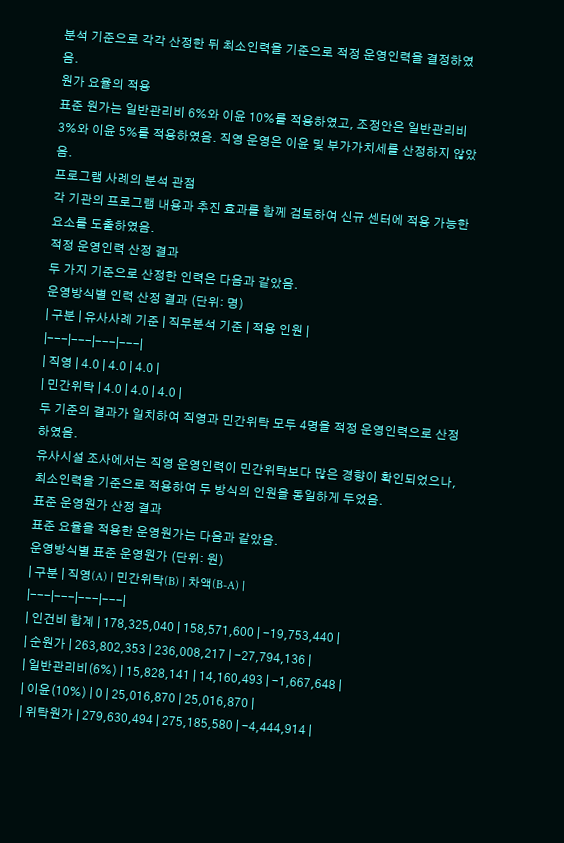분석 기준으로 각각 산정한 뒤 최소인력을 기준으로 적정 운영인력을 결정하였음.
원가 요율의 적용
표준 원가는 일반관리비 6%와 이윤 10%를 적용하였고, 조정안은 일반관리비 3%와 이윤 5%를 적용하였음. 직영 운영은 이윤 및 부가가치세를 산정하지 않았음.
프로그램 사례의 분석 관점
각 기관의 프로그램 내용과 추진 효과를 함께 검토하여 신규 센터에 적용 가능한 요소를 도출하였음.
적정 운영인력 산정 결과
두 가지 기준으로 산정한 인력은 다음과 같았음.
운영방식별 인력 산정 결과 (단위: 명)
| 구분 | 유사사례 기준 | 직무분석 기준 | 적용 인원 |
|---|---|---|---|
| 직영 | 4.0 | 4.0 | 4.0 |
| 민간위탁 | 4.0 | 4.0 | 4.0 |
두 기준의 결과가 일치하여 직영과 민간위탁 모두 4명을 적정 운영인력으로 산정하였음.
유사시설 조사에서는 직영 운영인력이 민간위탁보다 많은 경향이 확인되었으나, 최소인력을 기준으로 적용하여 두 방식의 인원을 동일하게 두었음.
표준 운영원가 산정 결과
표준 요율을 적용한 운영원가는 다음과 같았음.
운영방식별 표준 운영원가 (단위: 원)
| 구분 | 직영(A) | 민간위탁(B) | 차액(B-A) |
|---|---|---|---|
| 인건비 합계 | 178,325,040 | 158,571,600 | -19,753,440 |
| 순원가 | 263,802,353 | 236,008,217 | -27,794,136 |
| 일반관리비(6%) | 15,828,141 | 14,160,493 | -1,667,648 |
| 이윤(10%) | 0 | 25,016,870 | 25,016,870 |
| 위탁원가 | 279,630,494 | 275,185,580 | -4,444,914 |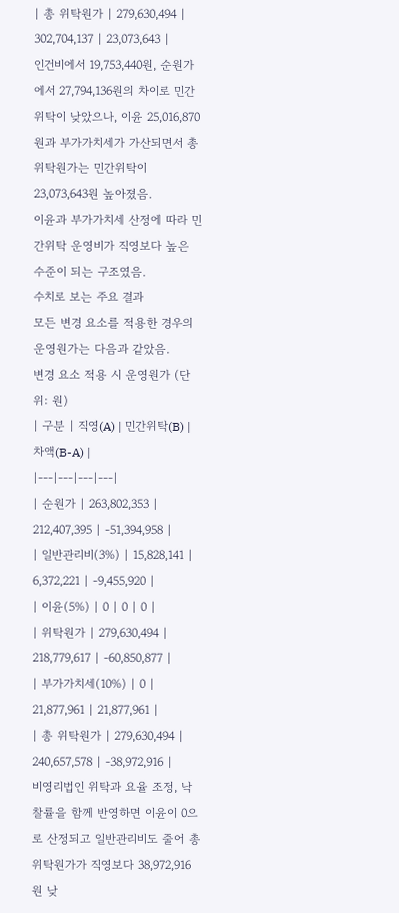| 총 위탁원가 | 279,630,494 | 302,704,137 | 23,073,643 |
인건비에서 19,753,440원, 순원가에서 27,794,136원의 차이로 민간위탁이 낮았으나, 이윤 25,016,870원과 부가가치세가 가산되면서 총 위탁원가는 민간위탁이 23,073,643원 높아졌음.
이윤과 부가가치세 산정에 따라 민간위탁 운영비가 직영보다 높은 수준이 되는 구조였음.
수치로 보는 주요 결과
모든 변경 요소를 적용한 경우의 운영원가는 다음과 같았음.
변경 요소 적용 시 운영원가 (단위: 원)
| 구분 | 직영(A) | 민간위탁(B) | 차액(B-A) |
|---|---|---|---|
| 순원가 | 263,802,353 | 212,407,395 | -51,394,958 |
| 일반관리비(3%) | 15,828,141 | 6,372,221 | -9,455,920 |
| 이윤(5%) | 0 | 0 | 0 |
| 위탁원가 | 279,630,494 | 218,779,617 | -60,850,877 |
| 부가가치세(10%) | 0 | 21,877,961 | 21,877,961 |
| 총 위탁원가 | 279,630,494 | 240,657,578 | -38,972,916 |
비영리법인 위탁과 요율 조정, 낙찰률을 함께 반영하면 이윤이 0으로 산정되고 일반관리비도 줄어 총 위탁원가가 직영보다 38,972,916원 낮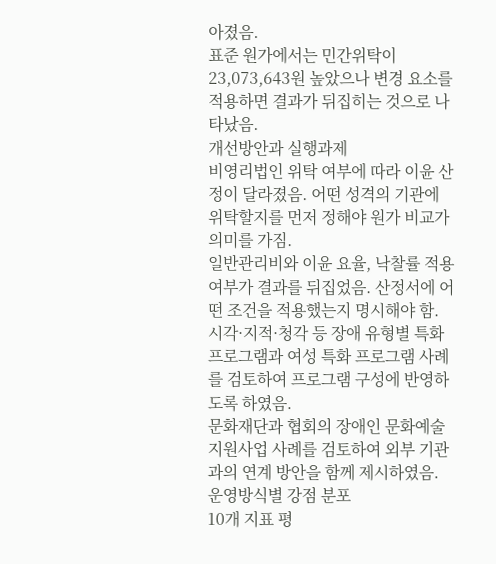아졌음.
표준 원가에서는 민간위탁이 23,073,643원 높았으나 변경 요소를 적용하면 결과가 뒤집히는 것으로 나타났음.
개선방안과 실행과제
비영리법인 위탁 여부에 따라 이윤 산정이 달라졌음. 어떤 성격의 기관에 위탁할지를 먼저 정해야 원가 비교가 의미를 가짐.
일반관리비와 이윤 요율, 낙찰률 적용 여부가 결과를 뒤집었음. 산정서에 어떤 조건을 적용했는지 명시해야 함.
시각·지적·청각 등 장애 유형별 특화 프로그램과 여성 특화 프로그램 사례를 검토하여 프로그램 구성에 반영하도록 하였음.
문화재단과 협회의 장애인 문화예술 지원사업 사례를 검토하여 외부 기관과의 연계 방안을 함께 제시하였음.
운영방식별 강점 분포
10개 지표 평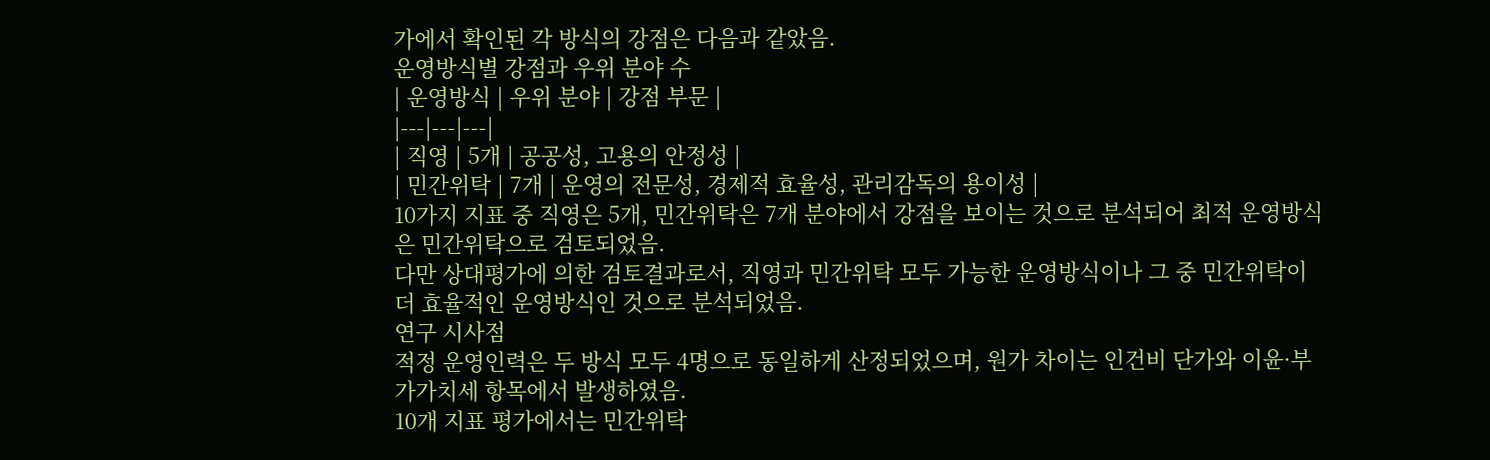가에서 확인된 각 방식의 강점은 다음과 같았음.
운영방식별 강점과 우위 분야 수
| 운영방식 | 우위 분야 | 강점 부문 |
|---|---|---|
| 직영 | 5개 | 공공성, 고용의 안정성 |
| 민간위탁 | 7개 | 운영의 전문성, 경제적 효율성, 관리감독의 용이성 |
10가지 지표 중 직영은 5개, 민간위탁은 7개 분야에서 강점을 보이는 것으로 분석되어 최적 운영방식은 민간위탁으로 검토되었음.
다만 상대평가에 의한 검토결과로서, 직영과 민간위탁 모두 가능한 운영방식이나 그 중 민간위탁이 더 효율적인 운영방식인 것으로 분석되었음.
연구 시사점
적정 운영인력은 두 방식 모두 4명으로 동일하게 산정되었으며, 원가 차이는 인건비 단가와 이윤·부가가치세 항목에서 발생하였음.
10개 지표 평가에서는 민간위탁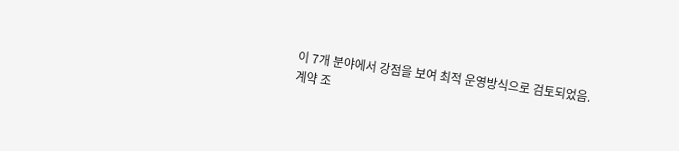이 7개 분야에서 강점을 보여 최적 운영방식으로 검토되었음.
계약 조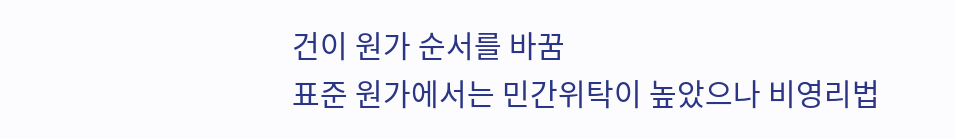건이 원가 순서를 바꿈
표준 원가에서는 민간위탁이 높았으나 비영리법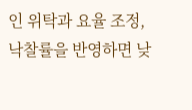인 위탁과 요율 조정, 낙찰률을 반영하면 낮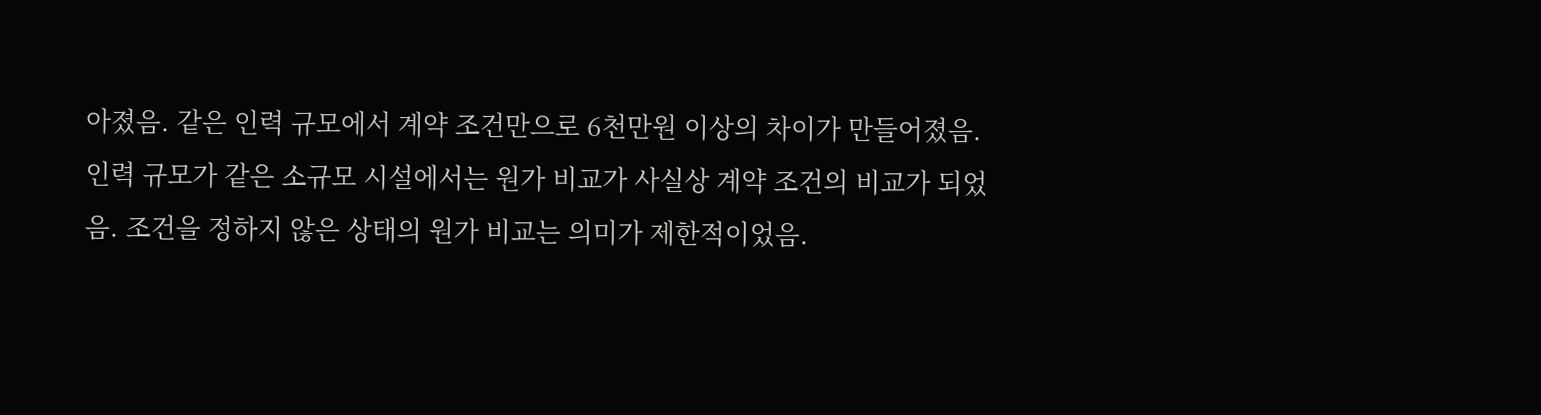아졌음. 같은 인력 규모에서 계약 조건만으로 6천만원 이상의 차이가 만들어졌음.
인력 규모가 같은 소규모 시설에서는 원가 비교가 사실상 계약 조건의 비교가 되었음. 조건을 정하지 않은 상태의 원가 비교는 의미가 제한적이었음.